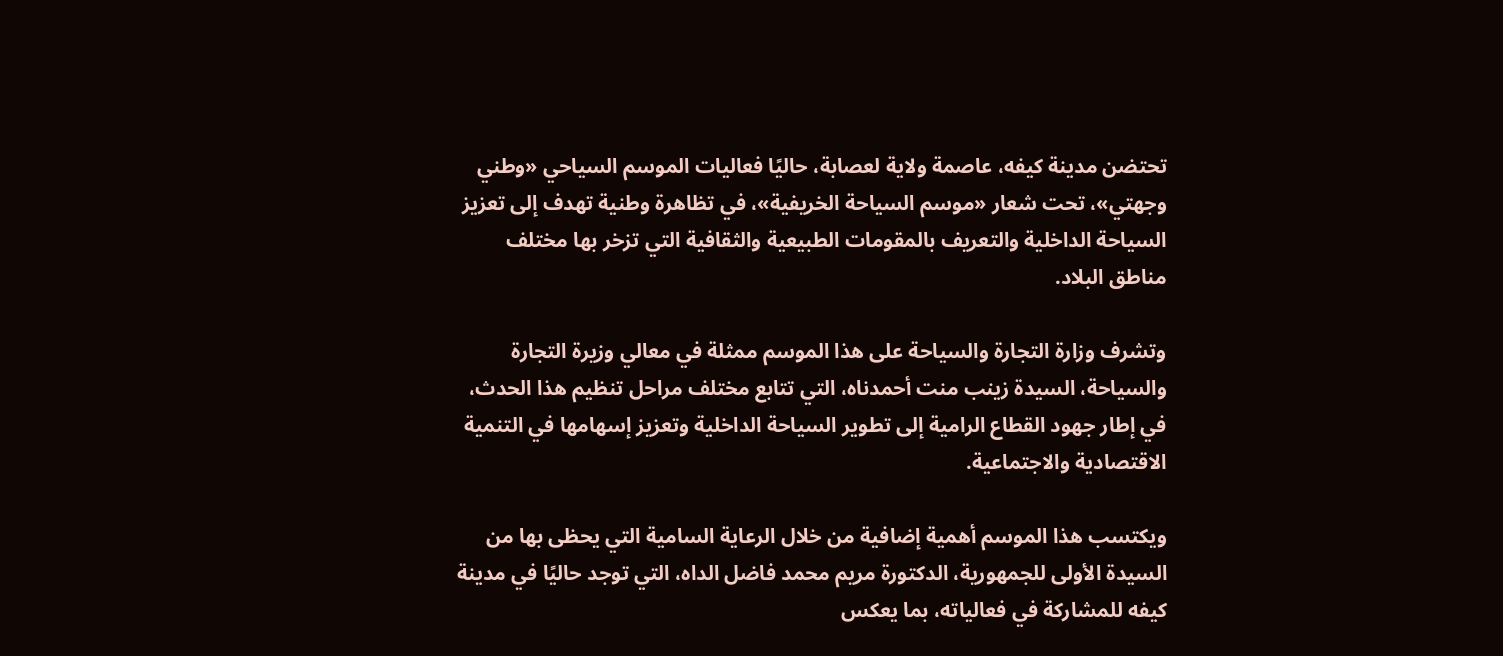تحتضن مدينة كيفه، عاصمة ولاية لعصابة، حاليًا فعاليات الموسم السياحي «وطني وجهتي»، تحت شعار «موسم السياحة الخريفية»، في تظاهرة وطنية تهدف إلى تعزيز السياحة الداخلية والتعريف بالمقومات الطبيعية والثقافية التي تزخر بها مختلف مناطق البلاد.

وتشرف وزارة التجارة والسياحة على هذا الموسم ممثلة في معالي وزيرة التجارة والسياحة، السيدة زينب منت أحمدناه، التي تتابع مختلف مراحل تنظيم هذا الحدث، في إطار جهود القطاع الرامية إلى تطوير السياحة الداخلية وتعزيز إسهامها في التنمية الاقتصادية والاجتماعية.

ويكتسب هذا الموسم أهمية إضافية من خلال الرعاية السامية التي يحظى بها من السيدة الأولى للجمهورية، الدكتورة مريم محمد فاضل الداه، التي توجد حاليًا في مدينة كيفه للمشاركة في فعالياته، بما يعكس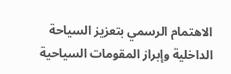الاهتمام الرسمي بتعزيز السياحة الداخلية وإبراز المقومات السياحية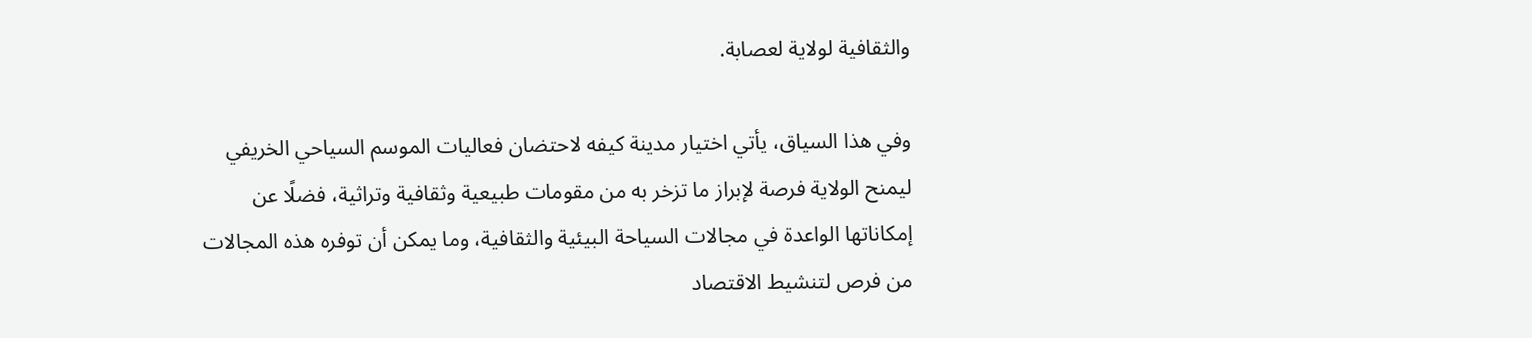والثقافية لولاية لعصابة.

وفي هذا السياق، يأتي اختيار مدينة كيفه لاحتضان فعاليات الموسم السياحي الخريفي ليمنح الولاية فرصة لإبراز ما تزخر به من مقومات طبيعية وثقافية وتراثية، فضلًا عن إمكاناتها الواعدة في مجالات السياحة البيئية والثقافية، وما يمكن أن توفره هذه المجالات من فرص لتنشيط الاقتصاد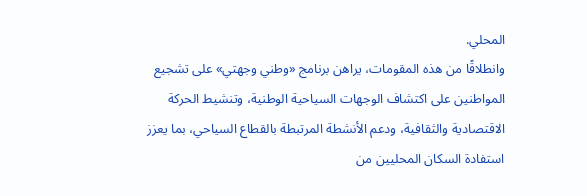المحلي.
وانطلاقًا من هذه المقومات، يراهن برنامج «وطني وجهتي» على تشجيع المواطنين على اكتشاف الوجهات السياحية الوطنية، وتنشيط الحركة الاقتصادية والثقافية، ودعم الأنشطة المرتبطة بالقطاع السياحي، بما يعزز استفادة السكان المحليين من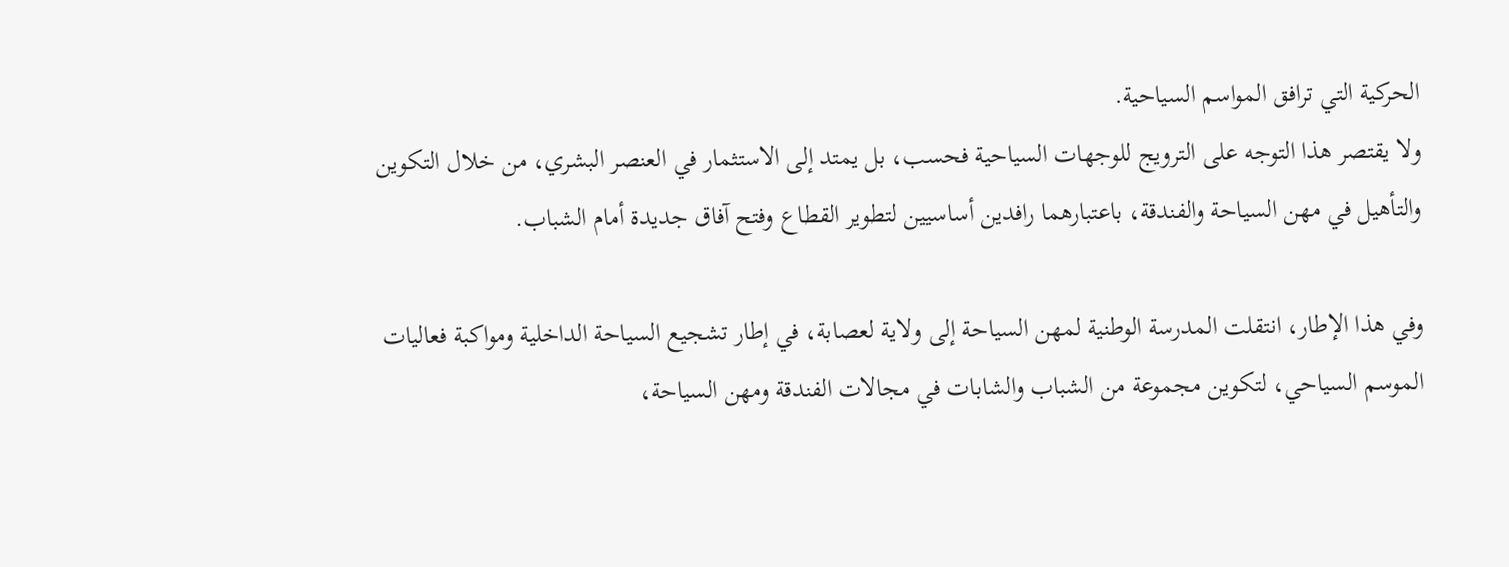الحركية التي ترافق المواسم السياحية.
ولا يقتصر هذا التوجه على الترويج للوجهات السياحية فحسب، بل يمتد إلى الاستثمار في العنصر البشري، من خلال التكوين والتأهيل في مهن السياحة والفندقة، باعتبارهما رافدين أساسيين لتطوير القطاع وفتح آفاق جديدة أمام الشباب.

وفي هذا الإطار، انتقلت المدرسة الوطنية لمهن السياحة إلى ولاية لعصابة، في إطار تشجيع السياحة الداخلية ومواكبة فعاليات الموسم السياحي، لتكوين مجموعة من الشباب والشابات في مجالات الفندقة ومهن السياحة،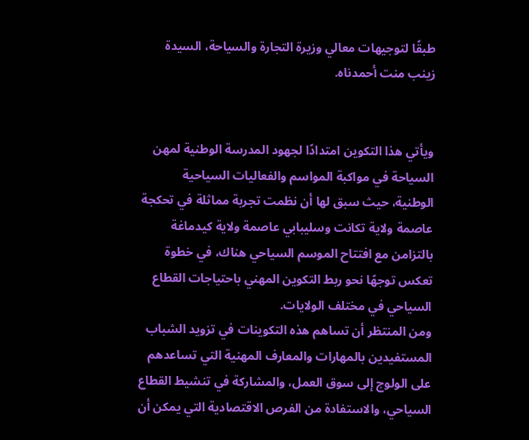طبقًا لتوجيهات معالي وزيرة التجارة والسياحة، السيدة زينب منت أحمدناه.


ويأتي هذا التكوين امتدادًا لجهود المدرسة الوطنية لمهن السياحة في مواكبة المواسم والفعاليات السياحية الوطنية، حيث سبق لها أن نظمت تجربة مماثلة في تحكجة عاصمة ولاية تكانت وسليبابي عاصمة ولاية كيدماغة بالتزامن مع افتتاح الموسم السياحي هناك، في خطوة تعكس توجهًا نحو ربط التكوين المهني باحتياجات القطاع السياحي في مختلف الولايات.
ومن المنتظر أن تساهم هذه التكوينات في تزويد الشباب المستفيدين بالمهارات والمعارف المهنية التي تساعدهم على الولوج إلى سوق العمل، والمشاركة في تنشيط القطاع السياحي، والاستفادة من الفرص الاقتصادية التي يمكن أن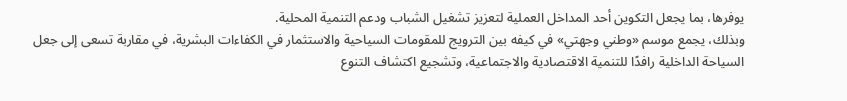يوفرها، بما يجعل التكوين أحد المداخل العملية لتعزيز تشغيل الشباب ودعم التنمية المحلية.
وبذلك، يجمع موسم «وطني وجهتي» في كيفه بين الترويج للمقومات السياحية والاستثمار في الكفاءات البشرية، في مقاربة تسعى إلى جعل السياحة الداخلية رافدًا للتنمية الاقتصادية والاجتماعية، وتشجيع اكتشاف التنوع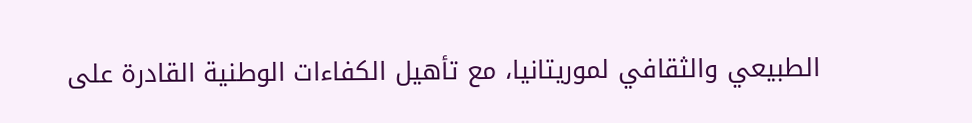الطبيعي والثقافي لموريتانيا، مع تأهيل الكفاءات الوطنية القادرة على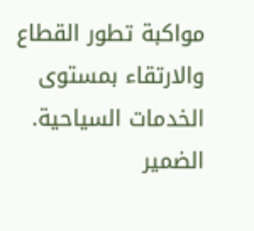مواكبة تطور القطاع والارتقاء بمستوى الخدمات السياحية.
الضمير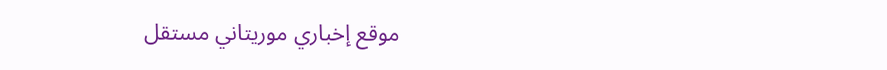موقع إخباري موريتاني مستقل